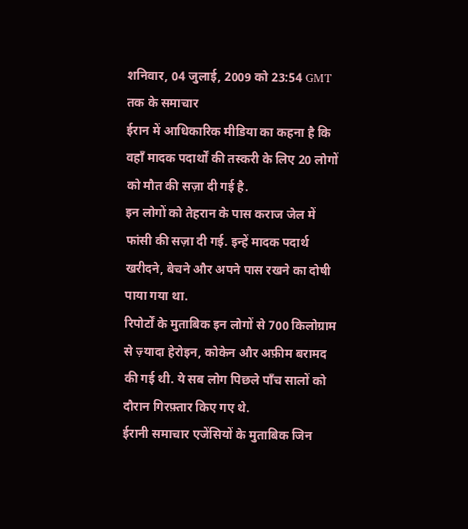शनिवार, 04 जुलाई, 2009 को 23:54 GMT तक के समाचार
ईरान में आधिकारिक मीडिया का कहना है कि वहाँ मादक पदार्थों की तस्करी के लिए 20 लोगों को मौत की सज़ा दी गई है.
इन लोगों को तेहरान के पास कराज जेल में फांसी की सज़ा दी गई. इन्हें मादक पदार्थ खरीदने, बेचने और अपने पास रखने का दोषी पाया गया था.
रिपोर्टों के मुताबिक इन लोगों से 700 किलोग्राम से ज़्यादा हेरोइन, कोकेन और अफ़ीम बरामद की गई थी. ये सब लोग पिछले पाँच सालों को दौरान गिरफ़्तार किए गए थे.
ईरानी समाचार एजेंसियों के मुताबिक जिन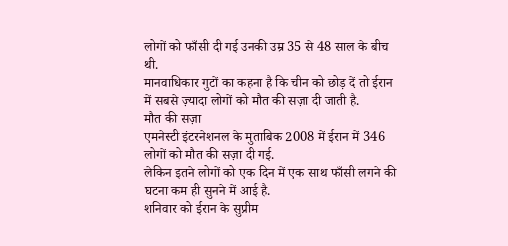लोगों को फाँसी दी गई उनकी उम्र 35 से 48 साल के बीच थी.
मानवाधिकार गुटों का कहना है कि चीन को छोड़ दें तो ईरान में सबसे ज़्यादा लोगों को मौत की सज़ा दी जाती है.
मौत की सज़ा
एमनेस्टी इंटरनेशनल के मुताबिक 2008 में ईरान में 346 लोगों को मौत की सज़ा दी गई.
लेकिन इतने लोगों को एक दिन में एक साथ फाँसी लगने की घटना कम ही सुनने में आई है.
शनिवार को ईरान के सुप्रीम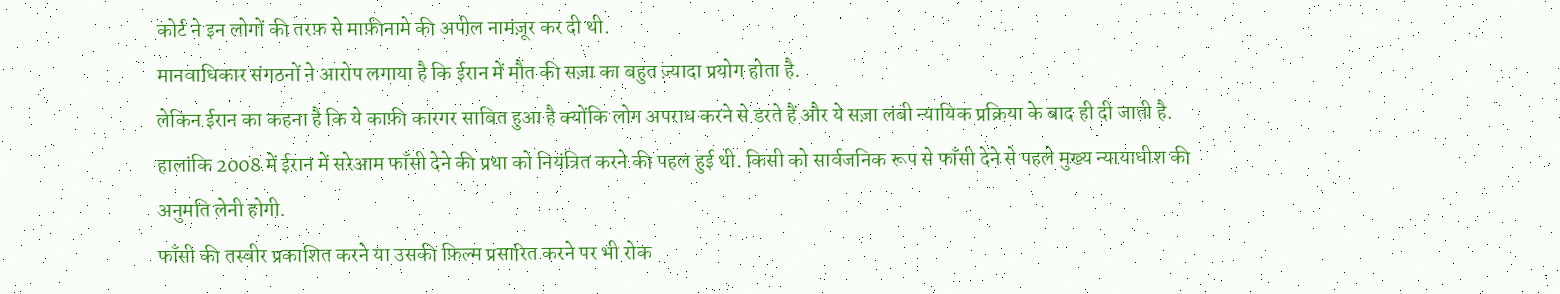कोर्ट ने इन लोगों की तरफ़ से माफ़ीनामे की अपील नामंज़ूर कर दी थी.
मानवाधिकार संगठनों ने आरोप लगाया है कि ईरान में मौत की सज़ा का बहुत ज़्यादा प्रयोग होता है.
लेकिन ईरान का कहना है कि ये काफ़ी कारगर साबित हुआ है क्योंकि लोग अपराध करने से डरते हैं और ये सज़ा लंबी न्यायिक प्रक्रिया के बाद ही दी जाती है.
हालांकि 2008 में ईरान में सरेआम फाँसी देने की प्रथा को नियंत्रित करने की पहल हुई थी. किसी को सार्वजनिक रूप से फाँसी देने से पहले मुख्य न्यायाधीश की अनुमति लेनी होगी.
फाँसी की तस्वीर प्रकाशित करने या उसकी फ़िल्म प्रसारित करने पर भी रोक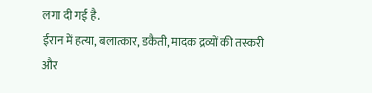लगा दी गई है.
ईरान में हत्या, बलात्कार, डकैती, मादक द्रव्यों की तस्करी और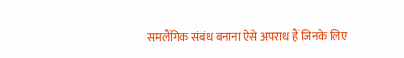समलैंगिक संबंध बनाना ऐसे अपराध हैं जिनके लिए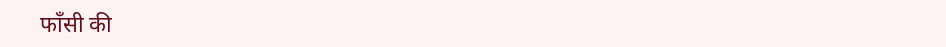फाँसी की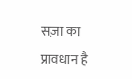सज़ा का
प्रावधान है